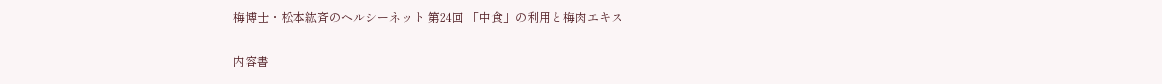梅博士・松本紘斉のヘルシーネット 第24回 「中食」の利用と梅肉エキス

内容書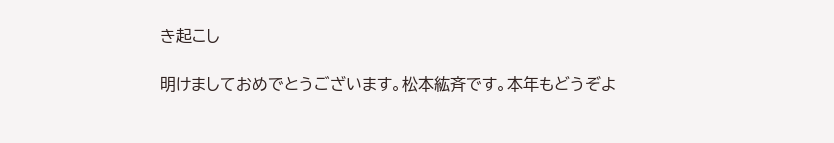き起こし

明けましておめでとうございます。松本紘斉です。本年もどうぞよ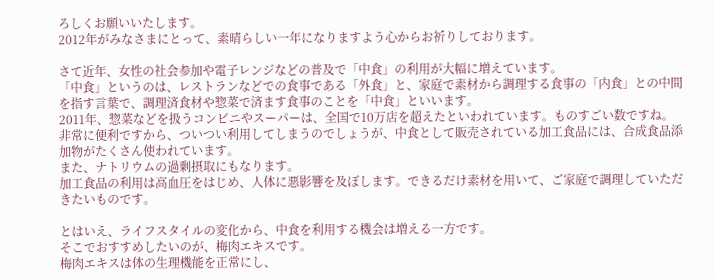ろしくお願いいたします。
2012年がみなさまにとって、素晴らしい一年になりますよう心からお祈りしております。

さて近年、女性の社会参加や電子レンジなどの普及で「中食」の利用が大幅に増えています。
「中食」というのは、レストランなどでの食事である「外食」と、家庭で素材から調理する食事の「内食」との中間を指す言葉で、調理済食材や惣菜で済ます食事のことを「中食」といいます。
2011年、惣菜などを扱うコンビニやスーパーは、全国で10万店を超えたといわれています。ものすごい数ですね。
非常に便利ですから、ついつい利用してしまうのでしょうが、中食として販売されている加工食品には、合成食品添加物がたくさん使われています。
また、ナトリウムの過剰摂取にもなります。
加工食品の利用は高血圧をはじめ、人体に悪影響を及ぼします。できるだけ素材を用いて、ご家庭で調理していただきたいものです。

とはいえ、ライフスタイルの変化から、中食を利用する機会は増える一方です。
そこでおすすめしたいのが、梅肉エキスです。
梅肉エキスは体の生理機能を正常にし、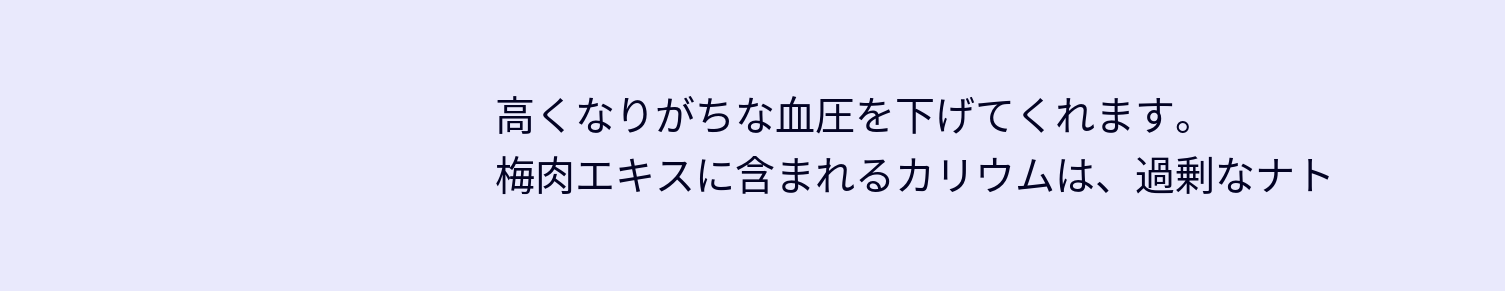高くなりがちな血圧を下げてくれます。
梅肉エキスに含まれるカリウムは、過剰なナト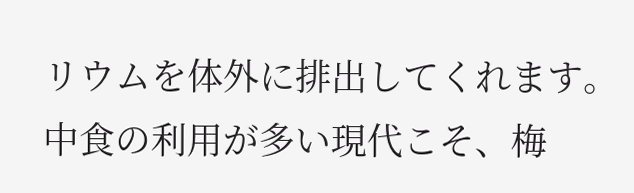リウムを体外に排出してくれます。
中食の利用が多い現代こそ、梅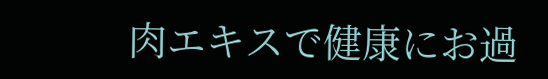肉エキスで健康にお過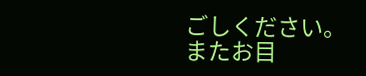ごしください。
またお目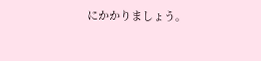にかかりましょう。